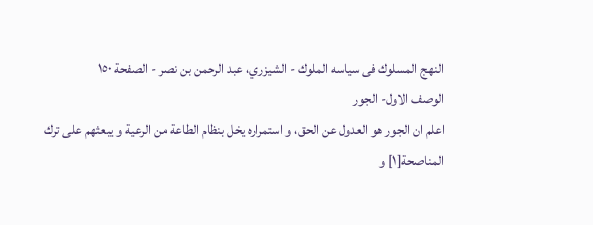النهج المسلوك فى سياسه الملوك - الشيزري، عبد الرحمن بن نصر - الصفحة ١٥٠
الوصف الاول- الجور
اعلم ان الجور هو العدول عن الحق، و استمراره يخل بنظام الطاعة من الرعية و يبعثهم على ترك المناصحة[١] و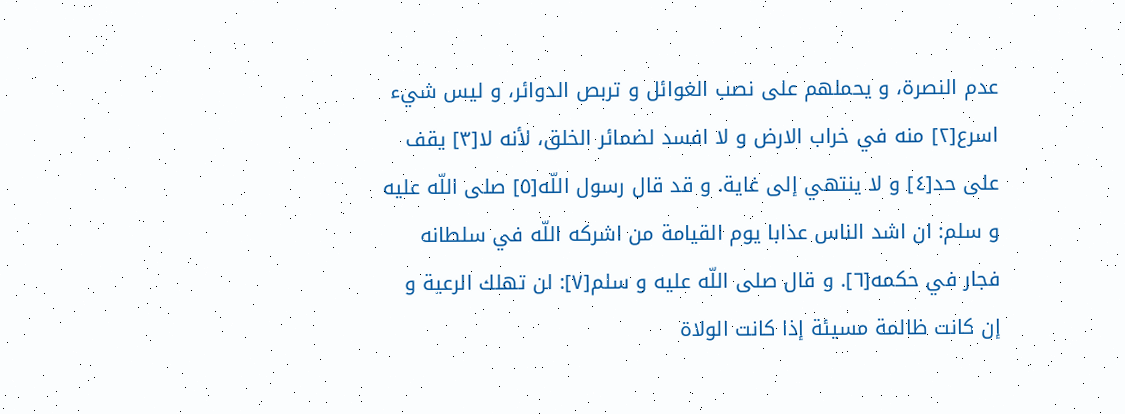عدم النصرة، و يحملهم على نصب الغوائل و تربص الدوائر، و ليس شيء اسرع[٢] منه في خراب الارض و لا افسد لضمائر الخلق، لأنه لا[٣] يقف على حد[٤] و لا ينتهي إلى غاية. و قد قال رسول اللّه[٥] صلى اللّه عليه و سلم: ان اشد الناس عذابا يوم القيامة من اشركه اللّه في سلطانه فجار في حكمه[٦]. و قال صلى اللّه عليه و سلم[٧]: لن تهلك الرعية و إن كانت ظالمة مسيئة إذا كانت الولاة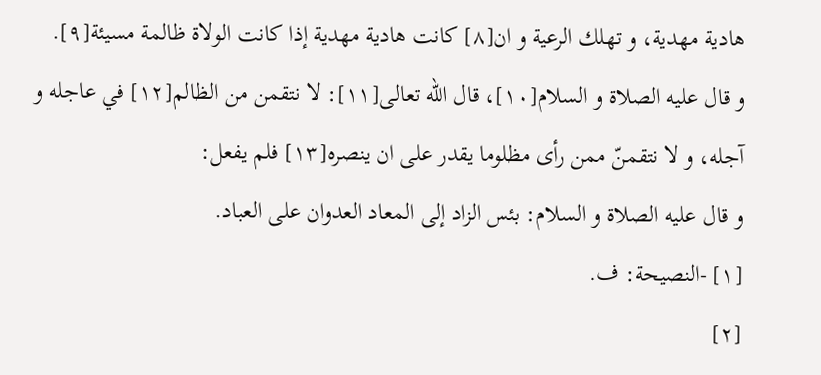هادية مهدية، و تهلك الرعية و ان[٨] كانت هادية مهدية إذا كانت الولاة ظالمة مسيئة[٩].
و قال عليه الصلاة و السلام[١٠]، قال اللّه تعالى[١١]: لا نتقمن من الظالم[١٢] في عاجله و آجله، و لا نتقمنّ ممن رأى مظلوما يقدر على ان ينصره[١٣] فلم يفعل:
و قال عليه الصلاة و السلام: بئس الزاد إلى المعاد العدوان على العباد.
[١] -النصيحة: ف.
[٢]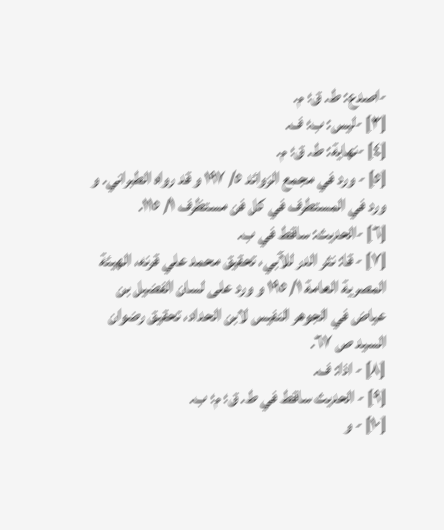-اصدع: ط. ق؛ م.
[٣] -ليس: ب؛ ف.
[٤] -نهاية: ط. ق؛ م.
[٥] - ورد في مجمع الزوائد ٥/ ١٩٧ و قد رواه الطبراني. و ورد في المستطرف في كل فن مستظرف ١/ ١١٥.
[٦] -الحديث: ساقط في ب.
[٧] - قا: نثر الدر للآبي، تحقيق محمد علي قرنه، الهيئة المصرية العامة ١/ ١٩٥ و ورد على لسان الفضيل بن عياض في الجوهر النفيس لابن الحداد، تحقيق رضوان السيد ص ٦٧.
[٨] - اذا: ف.
[٩] - الحديث ساقط في ط. ق؛ م؛ ب.
[١٠] - و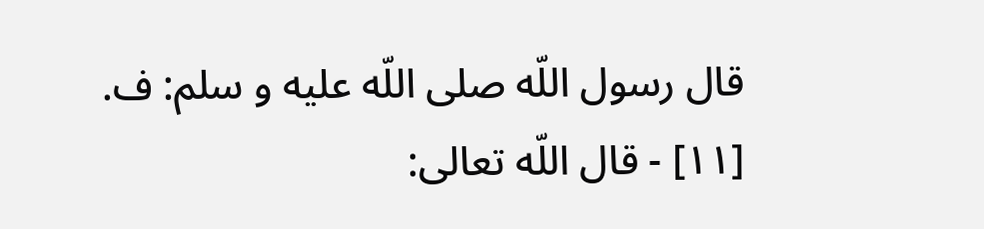قال رسول اللّه صلى اللّه عليه و سلم: ف.
[١١] - قال اللّه تعالى: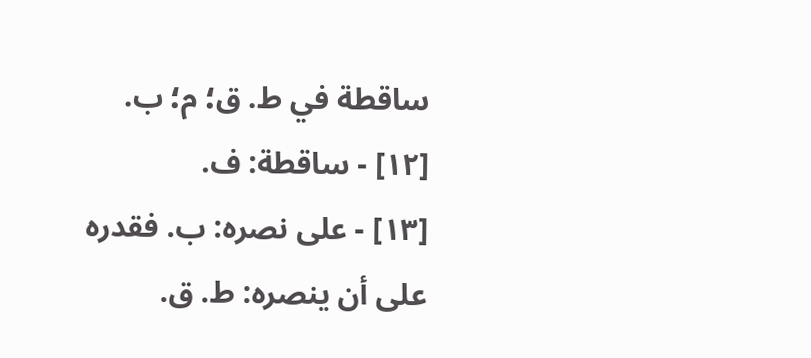ساقطة في ط. ق؛ م؛ ب.
[١٢] - ساقطة: ف.
[١٣] - على نصره: ب. فقدره على أن ينصره: ط. ق.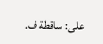على: ساقطة ف.